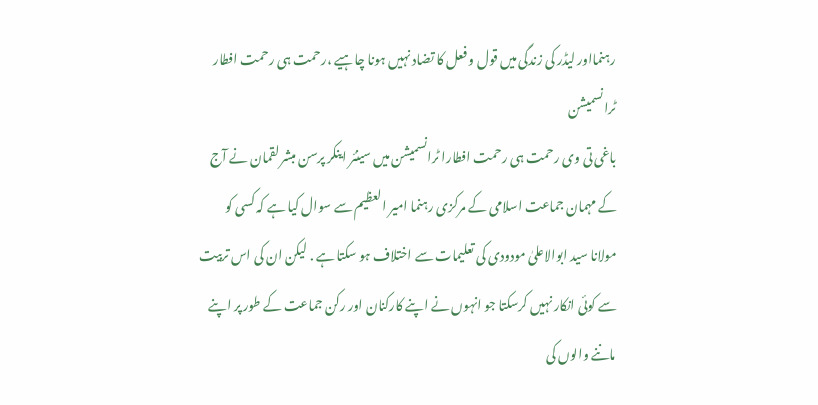رہنمااور لیڈر کی زندگی میں قول و فعل کا تضاد نہیں ہونا چاہیے ،رحمت ہی رحمت افطار ٹرانسمیشن
باغی تی وی رحمت ہی رحمت افطارا ٹرانسمیشن میں سینئر اینکر پرسن مبشر لقمان نے آج کے مہمان جماعت اسلامی کے مرکزی رہنما امیر العظیم سے سوال کیا ہے کہ کسی کو مولانا سید ابوالاعلیٰ مودودی کی تعلیمات سے اختلاف ہو سکتا ہے . لیکن ان کی اس تربیت سے کوئی انکار نہیں کرسکتا جو انہوں نے اپنے کارکنان اور رکن جماعت کے طور پر اپنے ماننے والوں کی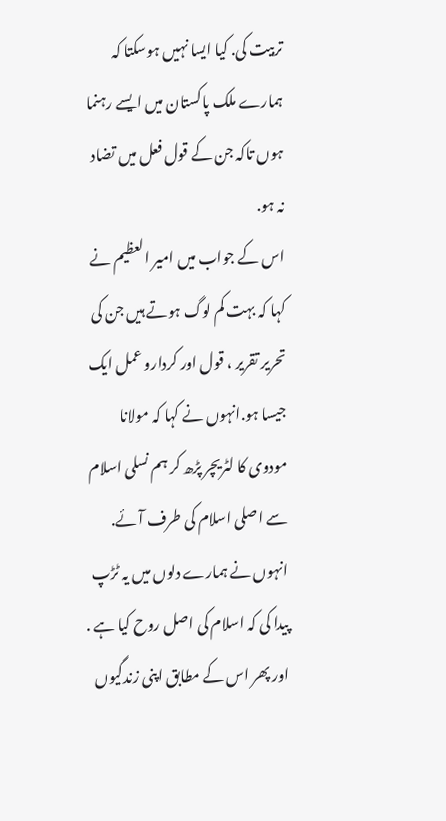تربیت کی. کیا ایسا نہیں ہوسکتا کہ ہمارے ملک پاکستان میں ایسے رہنما ہوں تاکہ جن کے قول فعل میں تضاد نہ ہو.
اس کے جواب میں امیر العظیم نے کہا کہ بہت کم لوگ ہوتے ہیں جن کی تحریر تقریر ، قول اور کردارو عمل ایک جیسا ہو.انہوں نے کہا کہ مولانا مودوی کا لٹریچر پڑھ کر ہم نسلی اسلام سے اصلی اسلام کی طرف آئے. انہوں نے ہمارے دلوں میں یہ ٹڑپ پیدا کی کہ اسلام کی اصل روح کیا ہے . اور پھر اس کے مطابق اپنی زندگیوں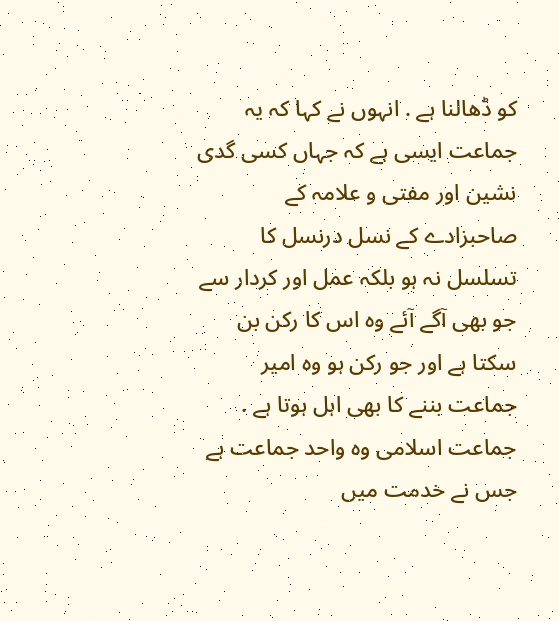کو ڈھالنا ہے . انہوں نے کہا کہ یہ جماعت ایسی ہے کہ جہاں کسی گدی نشین اور مفتی و علامہ کے صاحبزادے کے نسل درنسل کا تسلسل نہ ہو بلکہ عمل اور کردار سے جو بھی آگے آئے وہ اس کا رکن بن سکتا ہے اور جو رکن ہو وہ امیر جماعت بننے کا بھی اہل ہوتا ہے . جماعت اسلامی وہ واحد جماعت ہے جس نے خدمت میں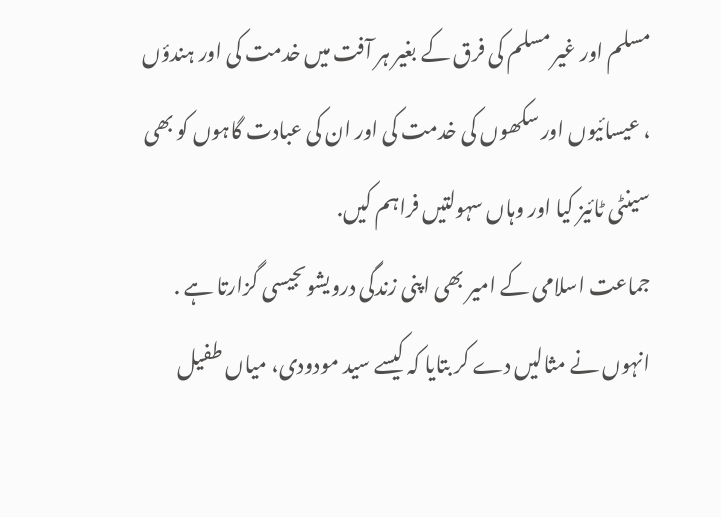مسلم اور غیر مسلم کی فرق کے بغیر ہر آفت میں خدمت کی اور ہندؤں ، عیسائیوں اور سکھوں کی خدمت کی اور ان کی عبادت گاہوں کو بھی سینٹی ٹائیز کیا اور وہاں سہولتیں فراہم کیں.
جماعت اسلامی کے امیر بھی اپنی زندگی درویشوںجیسی گزارتا ہے . انہوں نے مثالیں دے کر بتایا کہ کیسے سید مودودی، میاں طفیل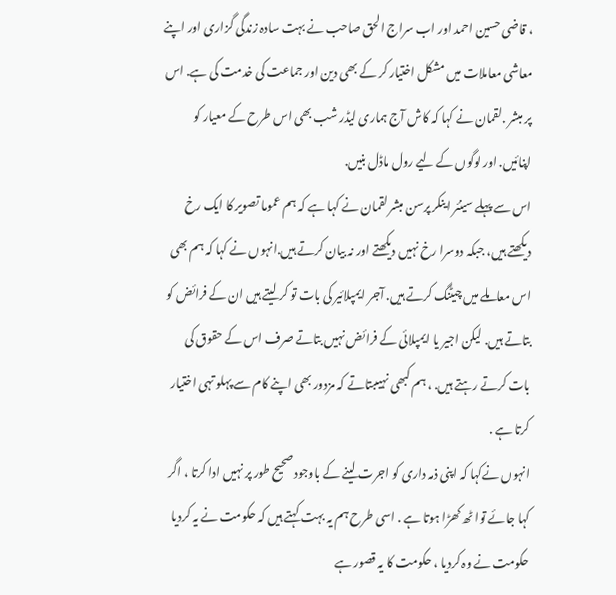، قاضی حسین احمد اور اب سراج الحق صاحب نے بہت سادہ زندگی گزاری اور اپنے معاشی معاملات میں مشکل اختیار کر کے بھی دین اور جماعت کی خدمت کی ہے. اس پر مبشر .لقمان نے کہا کہ کاش آج ہماری لیڈر شب بھی اس طرح کے معیار کو اپنائیں. اور لوگوں کے لیے رول ماڈل بنیں.
اس سے پہلے سینئر اینکر پرسن مبشر لقمان نے کہا ہے کہ ہم عموما تصویر کا ایک رخ دیکھتے ہیں، جبکہ دوسرا رخ نہیں دیکھتے اور نہ بیان کرتے ہیں.انہوں نے کہا کہ ہم بھی اس معاملے میں چیٹنگ کرتے ہیں. آجر ایمپلائیر کی بات تو کر لیتے ہیں ان کے فرائض کو بتاتے ہیں. لیکن اجیر یا ایمپلائی کے فرائض نہیں بتاتے صرف اس کے حقوق کی بات کرتے رہتے ہیں. ، ہم کبھی نہیںبتاتے کہ مزدور بھی اپنے کام سے پہلو تہی اختیار کرتا ہے .
انہوں نےکہا کہ اپنی ذمہ داری کو اجرت لینے کے باوجود صحیح طور پر نہیں ادا کرتا ، اگر کہا جائے توا ٹھ کھڑا ہوتا ہے . اسی طرح ہم یہ بہت کہتے ہیں کہ حکومت نے یہ کردیا حکومت نے وہ کردیا ، حکومت کا یہ قصور ہے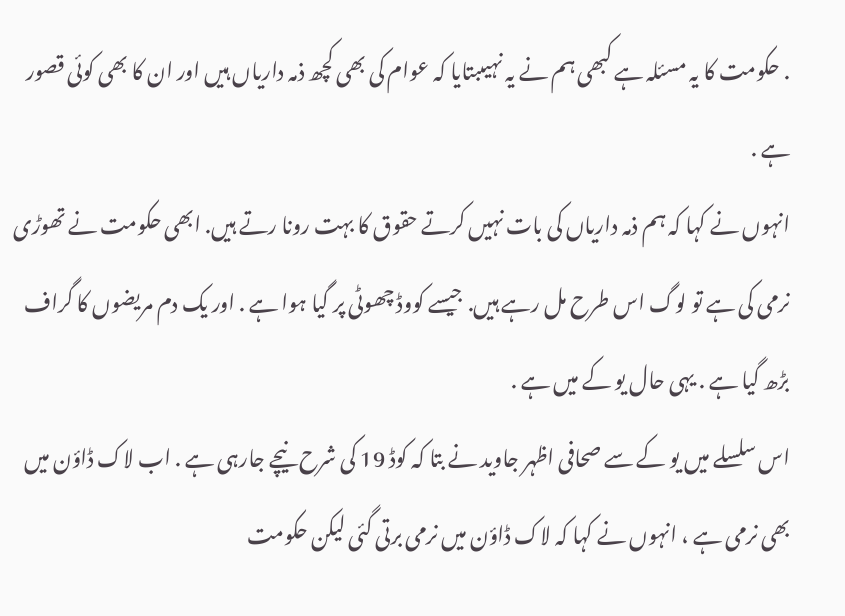. حکومت کا یہ مسئلہ ہے کبھی ہم نے یہ نہیںبتایا کہ عوام کی بھی کچھ ذمہ داریاں ہیں اور ان کا بھی کوئی قصور ہے .
انہوں نے کہا کہ ہم ذمہ داریاں کی بات نہیں کرتے حقوق کا بہت رونا رتے ہیں. ابھی حکومت نے تھوڑی نرمی کی ہے تو لوگ اس طرح مل رہے ہیں. جیسے کووڈ چھوٹی پر گیا ہوا ہے . اور یک دم مریضوں کا گراف بڑھ گیا ہے . یہی حال یو کے میں ہے .
اس سلسلے میں یو کے سے صحافی اظہر جاوید نے بتا کہ کوڈ 19 کی شرح نیچے جارہی ہے . اب لاک ڈاؤن میں بھی نرمی ہے ، انہوں نے کہا کہ لاک ڈاؤن میں نرمی برتی گئی لیکن حکومت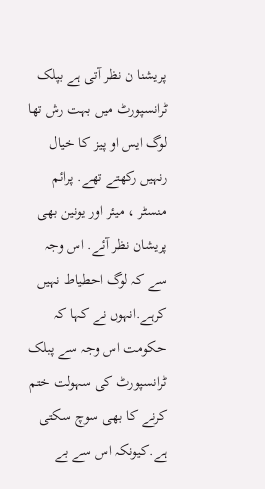پریشنا ن نظر آتی ہے بپلک ٹرانسپورٹ میں بہت رش تھا لوگ ایس او پیز کا خیال رنہیں رکھتے تھے. پرائم منسٹر ، میئر اور یونین بھی پریشان نظر آئے. اس وجہ سے کہ لوگ احطیاط نہیں کرہے.انہوں نے کہا کہ حکومت اس وجہ سے پبلک ٹرانسپورٹ کی سہولت ختم کرنے کا بھی سوچ سکتی ہے.کیونکہ اس سے بے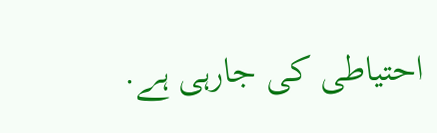احتیاطی کی جارہی ہے.